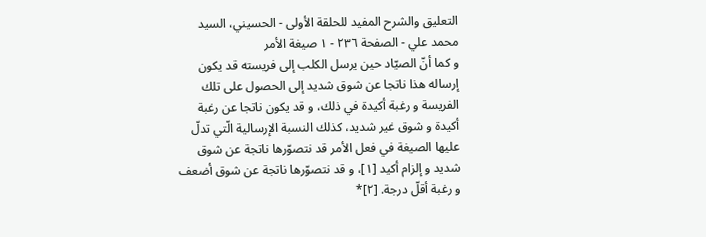التعليق والشرح المفيد للحلقة الأولى - الحسيني، السيد محمد علي - الصفحة ٢٣٦ - ١ صيغة الأمر
و كما أنّ الصيّاد حين يرسل الكلب إلى فريسته قد يكون إرساله هذا ناتجا عن شوق شديد إلى الحصول على تلك الفريسة و رغبة أكيدة في ذلك، و قد يكون ناتجا عن رغبة أكيدة و شوق غير شديد، كذلك النسبة الإرسالية الّتي تدلّ عليها الصيغة في فعل الأمر قد نتصوّرها ناتجة عن شوق شديد و إلزام أكيد [١]، و قد نتصوّرها ناتجة عن شوق أضعف و رغبة أقلّ درجة. [٢]*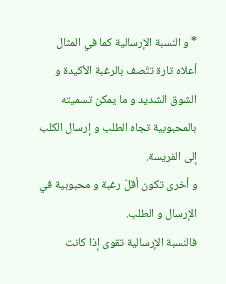* و النسبة الإرسالية كما في المثال أعلاه تارة تتّصف بالرغبة الأكيدة و الشوق الشديد و ما يمكن تسميته بالمحبوبية تجاه الطلب و إرسال الكلب إلى الفريسة.
و أخرى تكون أقلّ رغبة و محبوبية في الإرسال و الطلب.
فالنسبة الإرسالية تقوى إذا كانت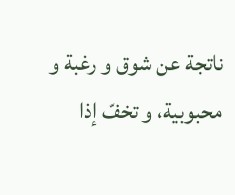ناتجة عن شوق و رغبة و محبوبية، و تخفّ إذا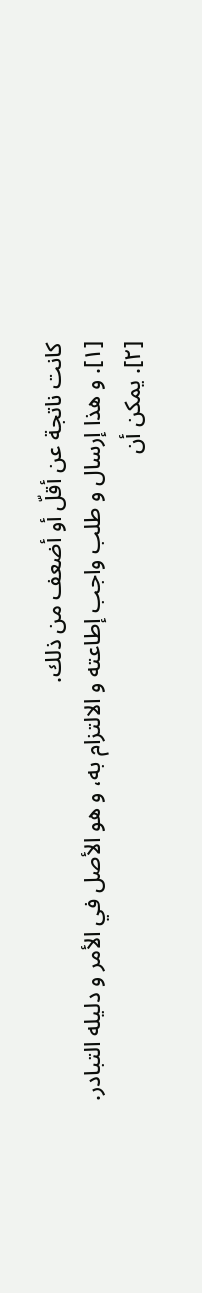كانت ناتجة عن أقلّ أو أضعف من ذلك.
[١]. و هذا إرسال و طلب واجب إطاعته و الالتزام به، و هو الأصل في الأمر و دليله التبادر.
[٢]. يمكن أن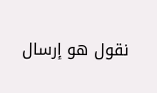نقول هو إرسال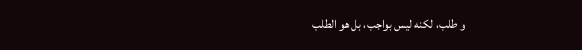و طلب، لكنه ليس بواجب، بل هو الطلب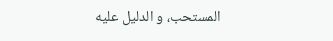المستحب، و الدليل عليه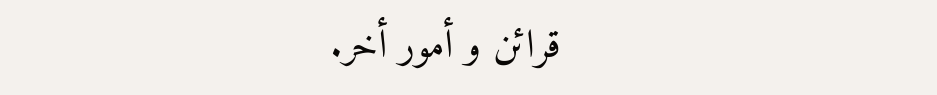قرائن و أمور أخر.